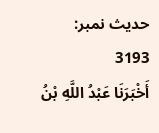حدیث نمبر: 3193
أَخْبَرَنَا عَبْدُ اللَّهِ بْنُ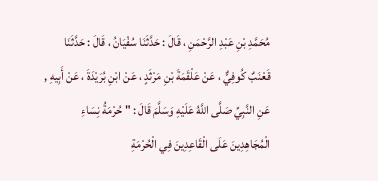مُحَمَّدِ بْنِ عَبْدِ الرَّحْمَنِ ، قَالَ : حَدَّثَنَا سُفْيَانُ ، قَالَ : حَدَّثَنَا قَعْنَبٌ كُوفِيٌّ ، عَنْ عَلْقَمَةَ بْنِ مَرْثَدٍ ، عَنْ ابْنِ بُرَيْدَةَ ، عَنْ أَبِيهِ , عَنِ النَّبِيِّ صَلَّى اللَّهُ عَلَيْهِ وَسَلَّمَ قَالَ : " حُرْمَةُ نِسَاءِ الْمُجَاهِدِينَ عَلَى الْقَاعِدِينَ فِي الْحُرْمَةِ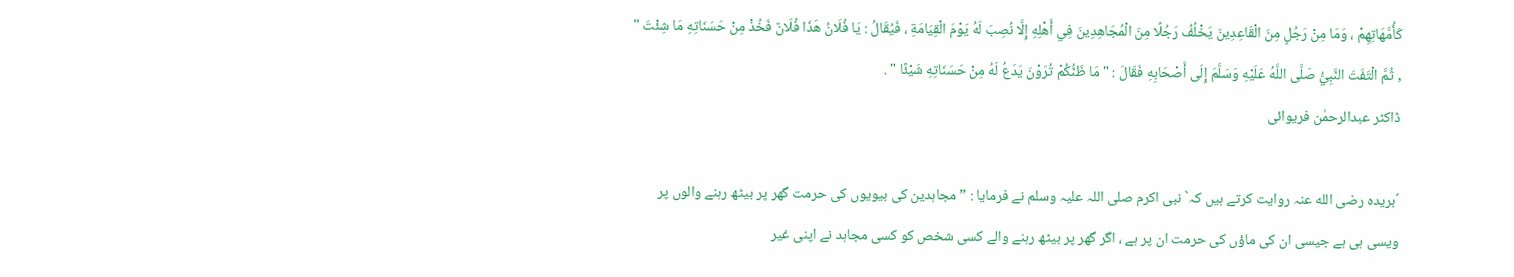كَأُمَّهَاتِهِمْ ، وَمَا مِنْ رَجُلٍ مِنَ الْقَاعِدِينَ يَخْلُفُ رَجُلًا مِنَ الْمُجَاهِدِينَ فِي أَهْلِهِ إِلَّا نُصِبَ لَهُ يَوْمَ الْقِيَامَةِ ، فَيُقَالُ : يَا فُلَانُ هَذَا فُلَانٌ فَخُذْ مِنْ حَسَنَاتِهِ مَا شِئْتَ " , ثُمَّ الْتَفَتَ النَّبِيُّ صَلَّى اللَّهُ عَلَيْهِ وَسَلَّمَ إِلَى أَصْحَابِهِ فَقَالَ : " مَا ظَنُّكُمْ تُرَوْنَ يَدَعُ لَهُ مِنْ حَسَنَاتِهِ شَيْئًا " .
ڈاکٹر عبدالرحمٰن فریوائی

´بریدہ رضی الله عنہ روایت کرتے ہیں کہ` نبی اکرم صلی اللہ علیہ وسلم نے فرمایا : ” مجاہدین کی بیویوں کی حرمت گھر پر بیٹھ رہنے والوں پر ویسی ہی ہے جیسی ان کی ماؤں کی حرمت ان پر ہے ، اگر گھر پر بیٹھ رہنے والے کسی شخص کو کسی مجاہد نے اپنی غیر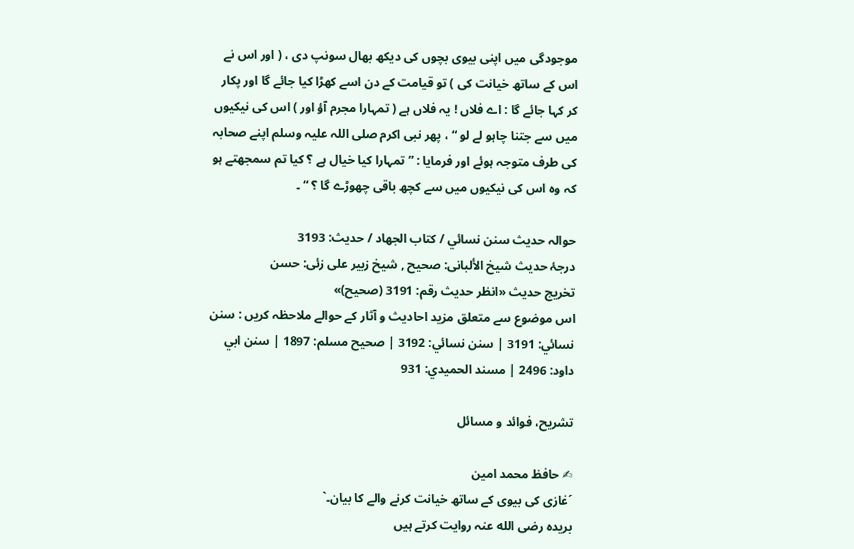موجودگی میں اپنی بیوی بچوں کی دیکھ بھال سونپ دی ، ( اور اس نے اس کے ساتھ خیانت کی ) تو قیامت کے دن اسے کھڑا کیا جائے گا اور پکار کر کہا جائے گا : اے فلاں ! یہ فلاں ہے ( تمہارا مجرم آؤ اور ) اس کی نیکیوں میں سے جتنا چاہو لے لو “ ، پھر نبی اکرم صلی اللہ علیہ وسلم اپنے صحابہ کی طرف متوجہ ہوئے اور فرمایا : ” تمہارا کیا خیال ہے ؟ کیا تم سمجھتے ہو کہ وہ اس کی نیکیوں میں سے کچھ باقی چھوڑے گا ؟ “ ۔

حوالہ حدیث سنن نسائي / كتاب الجهاد / حدیث: 3193
درجۂ حدیث شیخ الألبانی: صحيح , شیخ زبیر علی زئی: حسن
تخریج حدیث «انظر حدیث رقم: 3191 (صحیح)»
اس موضوع سے متعلق مزید احادیث و آثار کے حوالے ملاحظہ کریں : سنن نسائي: 3191 | سنن نسائي: 3192 | صحيح مسلم: 1897 | سنن ابي داود: 2496 | مسند الحميدي: 931

تشریح، فوائد و مسائل

✍ حافظ محمد امین
´غازی کی بیوی کے ساتھ خیانت کرنے والے کا بیان۔`
بریدہ رضی الله عنہ روایت کرتے ہیں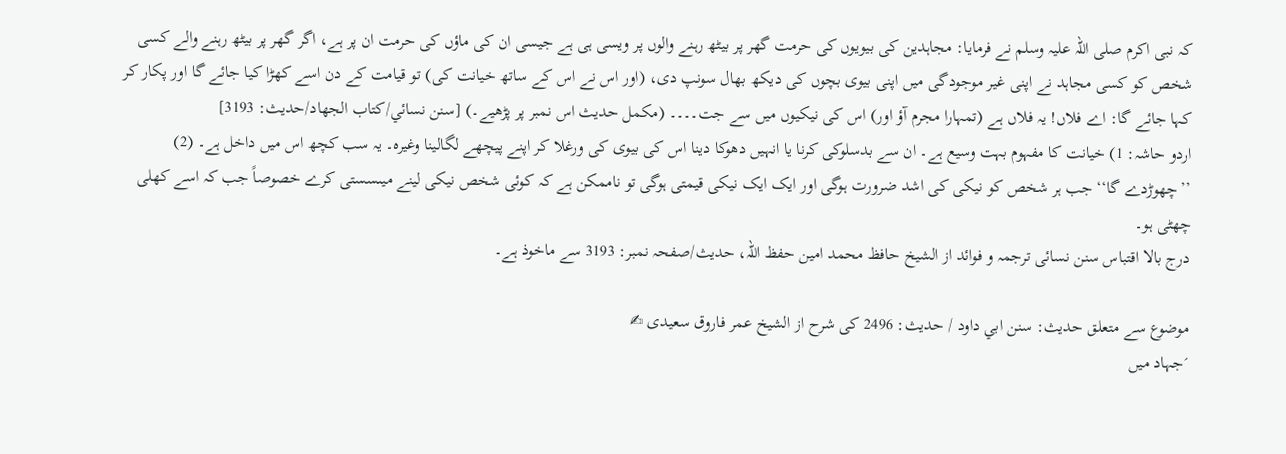کہ نبی اکرم صلی اللہ علیہ وسلم نے فرمایا: مجاہدین کی بیویوں کی حرمت گھر پر بیٹھ رہنے والوں پر ویسی ہی ہے جیسی ان کی ماؤں کی حرمت ان پر ہے، اگر گھر پر بیٹھ رہنے والے کسی شخص کو کسی مجاہد نے اپنی غیر موجودگی میں اپنی بیوی بچوں کی دیکھ بھال سونپ دی، (اور اس نے اس کے ساتھ خیانت کی) تو قیامت کے دن اسے کھڑا کیا جائے گا اور پکار کر کہا جائے گا: اے فلاں! یہ فلاں ہے (تمہارا مجرم آؤ اور) اس کی نیکیوں میں سے جت۔۔۔۔ (مکمل حدیث اس نمبر پر پڑھیے۔) [سنن نسائي/كتاب الجهاد/حدیث: 3193]
اردو حاشہ: 1) خیانت کا مفہوم بہت وسیع ہے۔ ان سے بدسلوکی کرنا یا انہیں دھوکا دینا اس کی بیوی کی ورغلا کر اپنے پیچھے لگالینا وغیرہ۔ یہ سب کچھ اس میں داخل ہے۔ (2) ’’چھوڑدے گا‘‘ جب ہر شخص کو نیکی کی اشد ضرورت ہوگی اور ایک ایک نیکی قیمتی ہوگی تو ناممکن ہے کہ کوئی شخص نیکی لینے میںسستی کرے خصوصاً جب کہ اسے کھلی چھٹی ہو۔
درج بالا اقتباس سنن نسائی ترجمہ و فوائد از الشیخ حافظ محمد امین حفظ اللہ، حدیث/صفحہ نمبر: 3193 سے ماخوذ ہے۔

موضوع سے متعلق حدیث: سنن ابي داود / حدیث: 2496 کی شرح از الشیخ عمر فاروق سعیدی ✍
´جہاد میں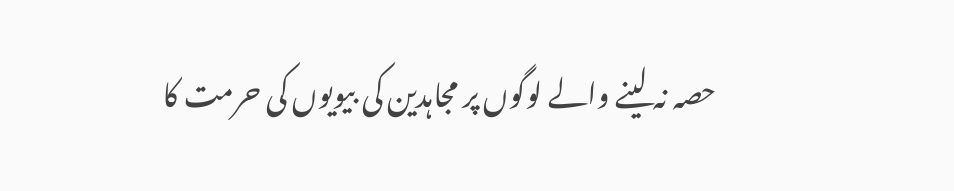حصہ نہ لینے والے لوگوں پر مجاہدین کی بیویوں کی حرمت کا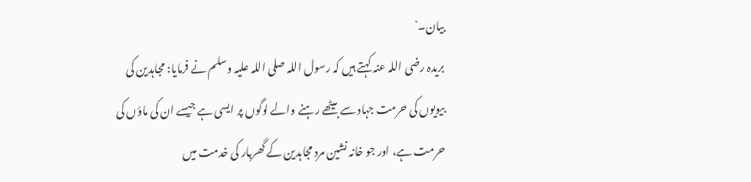بیان۔`
بریدہ رضی اللہ عنہ کہتے ہیں کہ رسول اللہ صلی اللہ علیہ وسلم نے فرمایا: مجاہدین کی بیویوں کی حرمت جہاد سے بیٹھے رہنے والے لوگوں پر ایسی ہے جیسے ان کی ماؤں کی حرمت ہے، اور جو خانہ نشین مرد مجاہدین کے گھربار کی خدمت میں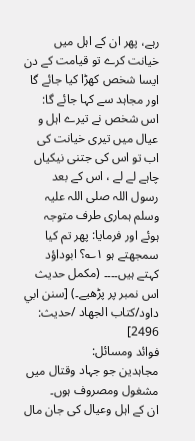رہے، پھر ان کے اہل میں خیانت کرے تو قیامت کے دن ایسا شخص کھڑا کیا جائے گا اور مجاہد سے کہا جائے گا: اس شخص نے تیرے اہل و عیال میں تیری خیانت کی اب تو اس کی جتنی نیکیاں چاہے لے لے ، اس کے بعد رسول اللہ صلی اللہ علیہ وسلم ہماری طرف متوجہ ہوئے اور فرمایا: پھر تم کیا سمجھتے ہو ۱؎؟ ابوداؤد کہتے ہیں۔۔۔۔ (مکمل حدیث اس نمبر پر پڑھیے۔) [سنن ابي داود/كتاب الجهاد /حدیث: 2496]
فوائد ومسائل:
مجاہدین جو جہاد وقتال میں مشغول ومصروف ہوں۔
ان کے اہل وعیال کی جان مال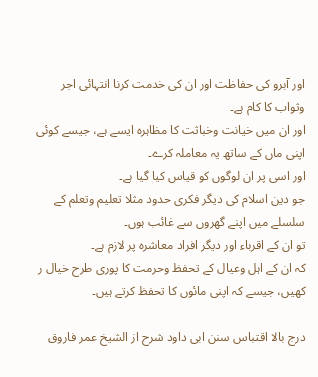اور آبرو کی حفاظت اور ان کی خدمت کرنا انتہائی اجر وثواب کا کام ہے۔
اور ان میں خیانت وخباثت کا مظاہرہ ایسے ہے، جیسے کوئی اپنی ماں کے ساتھ یہ معاملہ کرے۔
اور اسی پر ان لوگوں کو قیاس کیا گیا ہے۔
جو دین اسلام کی دیگر فکری حدود مثلا تعلیم وتعلم کے سلسلے میں اپنے گھروں سے غائب ہوں۔
تو ان کے اقرباء اور دیگر افراد معاشرہ پر لازم ہے۔
کہ ان کے اہل وعیال کے تحفظ وحرمت کا پوری طرح خیال ر کھیں، جیسے کہ اپنی مائوں کا تحفظ کرتے ہیں۔

درج بالا اقتباس سنن ابی داود شرح از الشیخ عمر فاروق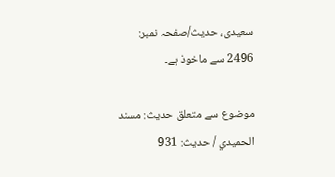سعیدی، حدیث/صفحہ نمبر: 2496 سے ماخوذ ہے۔

موضوع سے متعلق حدیث: مسند الحميدي / حدیث: 931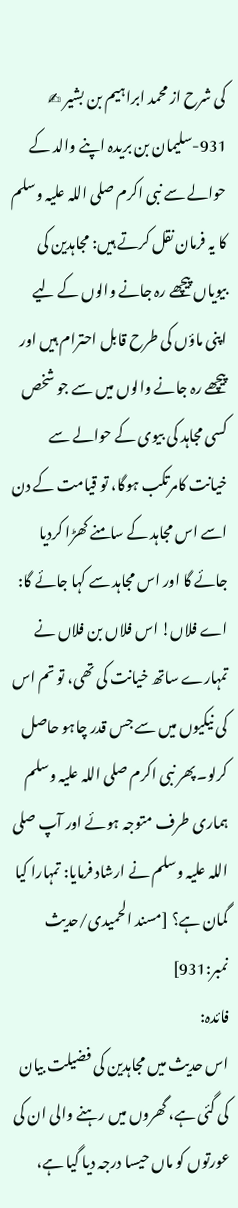کی شرح از محمد ابراہیم بن بشیر ✍
931-سلیمان بن بریدہ اپنے والد کے حوالے سے نبی اکرم صلی اللہ علیہ وسلم کا یہ فرمان نقل کرتے ہیں: مجاہدین کی بیویاں پیچھے رہ جانے والوں کے لیے اپنی ماؤں کی طرح قابل احترام ہیں اور پیچھے رہ جانے والوں میں سے جو شخص کسی مجاہد کی بیوی کے حوالے سے خیانت کامرتکب ہوگا، تو قیامت کے دن اسے اس مجاہد کے سامنے کھڑا کردیا جائے گا اور اس مجاہد سے کہا جائے گا: اے فلاں! اس فلاں بن فلاں نے تمہارے ساتھ خیانت کی تھی، تو تم اس کی نیکیوں میں سے جس قدر چاہو حاصل کرلو۔ پھر نبی اکرم صلی اللہ علیہ وسلم ہماری طرف متوجہ ہوئے اور آپ صلی اللہ علیہ وسلم نے ارشاد فرمایا: تمہارا کیا گمان ہے؟ [مسند الحمیدی/حدیث نمبر:931]
فائدہ:
اس حدیث میں مجاہدین کی فضیلت بیان کی گئی ہے، گھروں میں رہنے والی ان کی عورتوں کو ماں حیسا درجہ دیا گیا ہے،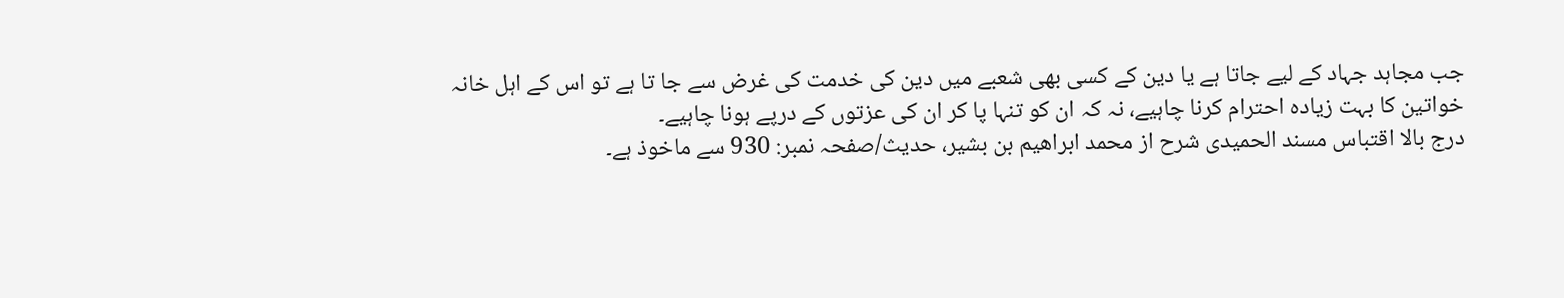جب مجاہد جہاد کے لیے جاتا ہے یا دین کے کسی بھی شعبے میں دین کی خدمت کی غرض سے جا تا ہے تو اس کے اہل خانہ خواتین کا بہت زیادہ احترام کرنا چاہیے، نہ کہ ان کو تنہا پا کر ان کی عزتوں کے درپے ہونا چاہیے۔
درج بالا اقتباس مسند الحمیدی شرح از محمد ابراهيم بن بشير، حدیث/صفحہ نمبر: 930 سے ماخوذ ہے۔